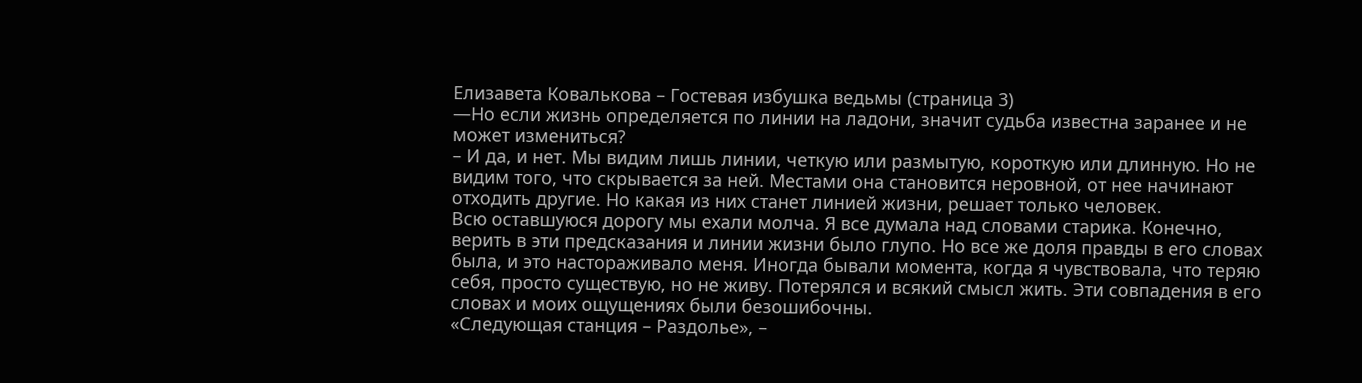Елизавета Ковалькова – Гостевая избушка ведьмы (страница 3)
—Но если жизнь определяется по линии на ладони, значит судьба известна заранее и не может измениться?
– И да, и нет. Мы видим лишь линии, четкую или размытую, короткую или длинную. Но не видим того, что скрывается за ней. Местами она становится неровной, от нее начинают отходить другие. Но какая из них станет линией жизни, решает только человек.
Всю оставшуюся дорогу мы ехали молча. Я все думала над словами старика. Конечно, верить в эти предсказания и линии жизни было глупо. Но все же доля правды в его словах была, и это настораживало меня. Иногда бывали момента, когда я чувствовала, что теряю себя, просто существую, но не живу. Потерялся и всякий смысл жить. Эти совпадения в его словах и моих ощущениях были безошибочны.
«Следующая станция – Раздолье», –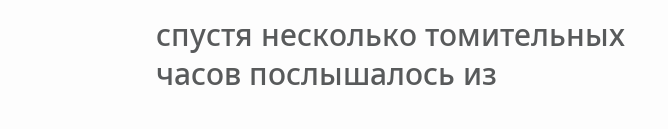спустя несколько томительных часов послышалось из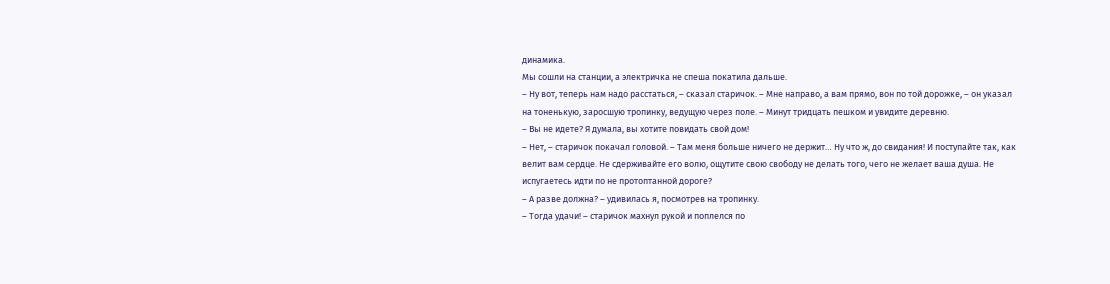динамика.
Мы сошли на станции, а электричка не спеша покатила дальше.
– Ну вот, теперь нам надо расстаться, – сказал старичок. – Мне направо, а вам прямо, вон по той дорожке, – он указал на тоненькую, заросшую тропинку, ведущую через поле. – Минут тридцать пешком и увидите деревню.
– Вы не идете? Я думала, вы хотите повидать свой дом!
– Нет, – старичок покачал головой. – Там меня больше ничего не держит… Ну что ж, до свидания! И поступайте так, как велит вам сердце. Не сдерживайте его волю, ощутите свою свободу не делать того, чего не желает ваша душа. Не испугаетесь идти по не протоптанной дороге?
– А разве должна? – удивилась я, посмотрев на тропинку.
– Тогда удачи! – старичок махнул рукой и поплелся по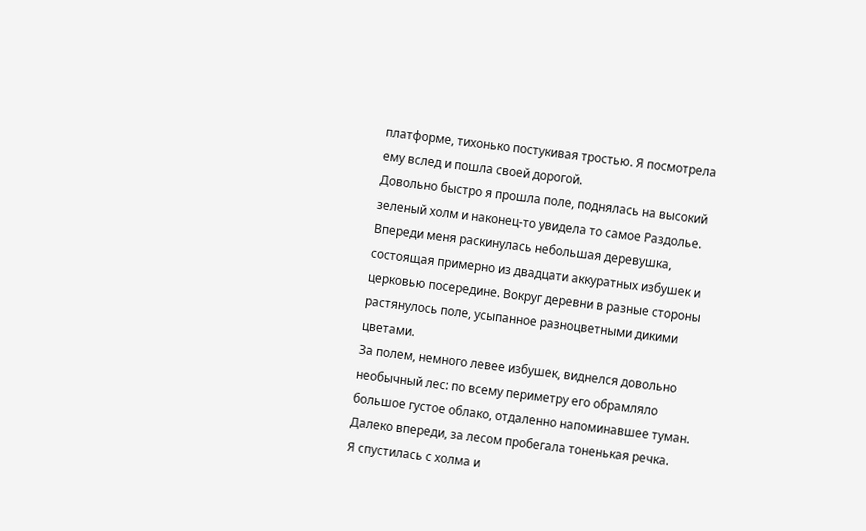платформе, тихонько постукивая тростью. Я посмотрела ему вслед и пошла своей дорогой.
Довольно быстро я прошла поле, поднялась на высокий зеленый холм и наконец-то увидела то самое Раздолье. Впереди меня раскинулась небольшая деревушка, состоящая примерно из двадцати аккуратных избушек и церковью посередине. Вокруг деревни в разные стороны растянулось поле, усыпанное разноцветными дикими цветами.
За полем, немного левее избушек, виднелся довольно необычный лес: по всему периметру его обрамляло большое густое облако, отдаленно напоминавшее туман. Далеко впереди, за лесом пробегала тоненькая речка.
Я спустилась с холма и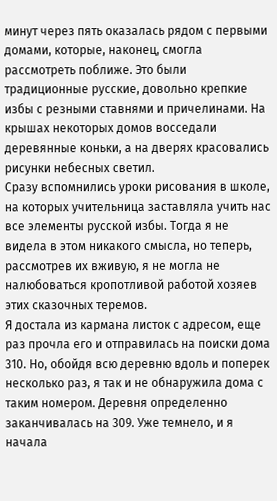минут через пять оказалась рядом с первыми домами, которые, наконец, смогла рассмотреть поближе. Это были традиционные русские, довольно крепкие избы с резными ставнями и причелинами. На крышах некоторых домов восседали деревянные коньки, а на дверях красовались рисунки небесных светил.
Сразу вспомнились уроки рисования в школе, на которых учительница заставляла учить нас все элементы русской избы. Тогда я не видела в этом никакого смысла, но теперь, рассмотрев их вживую, я не могла не налюбоваться кропотливой работой хозяев этих сказочных теремов.
Я достала из кармана листок с адресом, еще раз прочла его и отправилась на поиски дома 310. Но, обойдя всю деревню вдоль и поперек несколько раз, я так и не обнаружила дома с таким номером. Деревня определенно заканчивалась на 309. Уже темнело, и я начала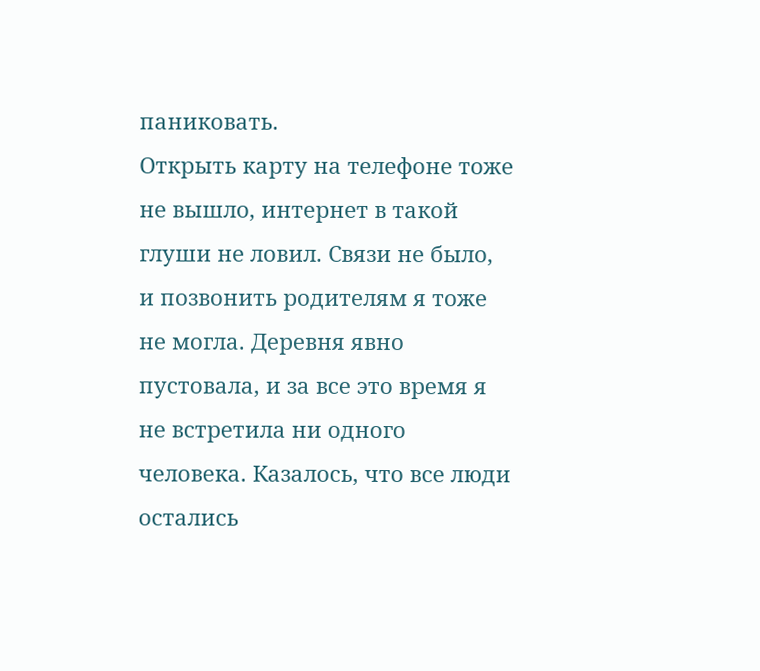паниковать.
Открыть карту на телефоне тоже не вышло, интернет в такой глуши не ловил. Связи не было, и позвонить родителям я тоже не могла. Деревня явно пустовала, и за все это время я не встретила ни одного человека. Казалось, что все люди остались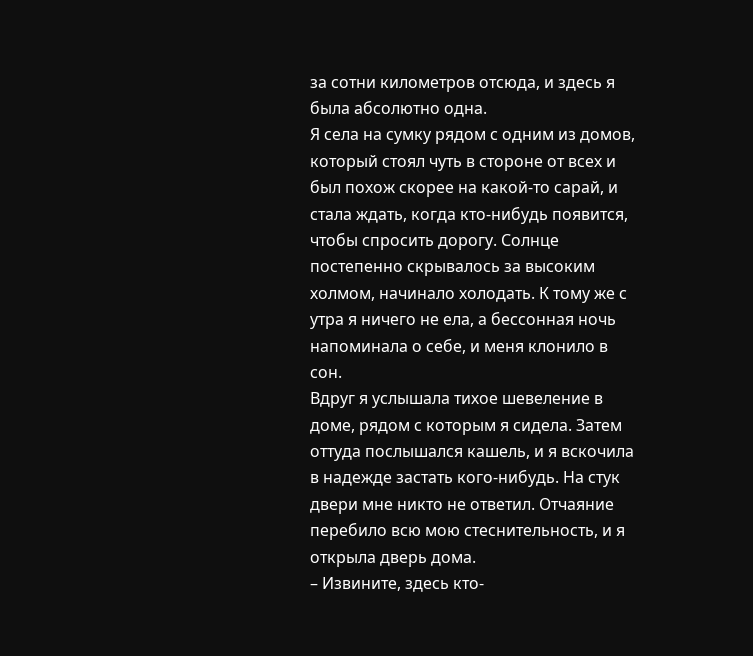за сотни километров отсюда, и здесь я была абсолютно одна.
Я села на сумку рядом с одним из домов, который стоял чуть в стороне от всех и был похож скорее на какой-то сарай, и стала ждать, когда кто-нибудь появится, чтобы спросить дорогу. Солнце постепенно скрывалось за высоким холмом, начинало холодать. К тому же с утра я ничего не ела, а бессонная ночь напоминала о себе, и меня клонило в сон.
Вдруг я услышала тихое шевеление в доме, рядом с которым я сидела. Затем оттуда послышался кашель, и я вскочила в надежде застать кого-нибудь. На стук двери мне никто не ответил. Отчаяние перебило всю мою стеснительность, и я открыла дверь дома.
– Извините, здесь кто-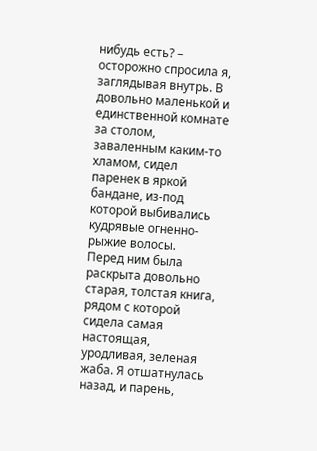нибудь есть? – осторожно спросила я, заглядывая внутрь. В довольно маленькой и единственной комнате за столом, заваленным каким-то хламом, сидел паренек в яркой бандане, из-под которой выбивались кудрявые огненно-рыжие волосы.
Перед ним была раскрыта довольно старая, толстая книга, рядом с которой сидела самая настоящая, уродливая, зеленая жаба. Я отшатнулась назад, и парень,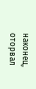наконец, оторвал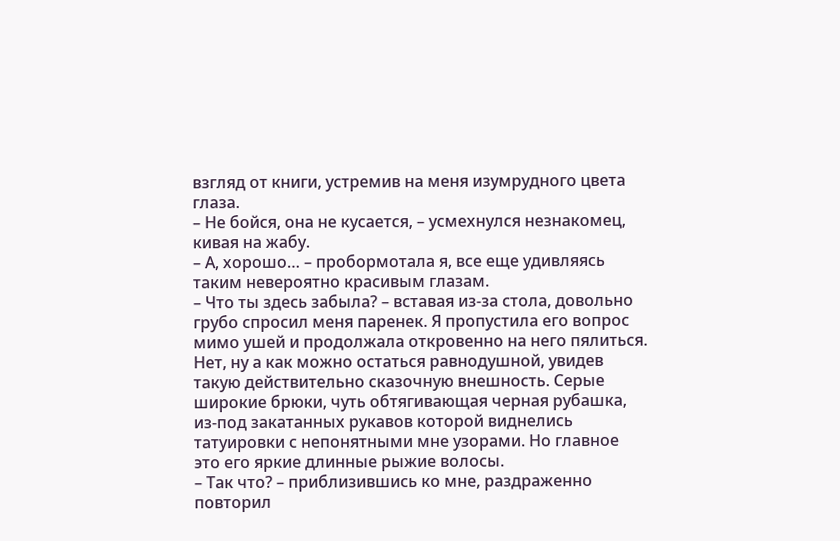взгляд от книги, устремив на меня изумрудного цвета глаза.
– Не бойся, она не кусается, – усмехнулся незнакомец, кивая на жабу.
– А, хорошо… – пробормотала я, все еще удивляясь таким невероятно красивым глазам.
– Что ты здесь забыла? – вставая из-за стола, довольно грубо спросил меня паренек. Я пропустила его вопрос мимо ушей и продолжала откровенно на него пялиться. Нет, ну а как можно остаться равнодушной, увидев такую действительно сказочную внешность. Серые широкие брюки, чуть обтягивающая черная рубашка, из-под закатанных рукавов которой виднелись татуировки с непонятными мне узорами. Но главное это его яркие длинные рыжие волосы.
– Так что? – приблизившись ко мне, раздраженно повторил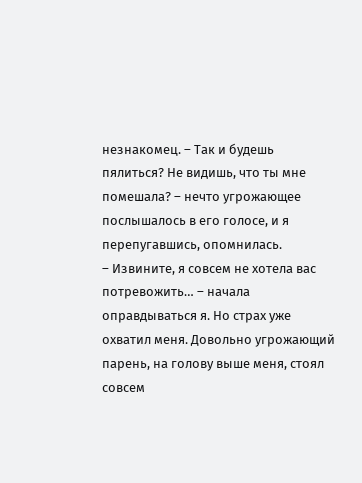незнакомец. – Так и будешь пялиться? Не видишь, что ты мне помешала? – нечто угрожающее послышалось в его голосе, и я перепугавшись, опомнилась.
– Извините, я совсем не хотела вас потревожить… – начала оправдываться я. Но страх уже охватил меня. Довольно угрожающий парень, на голову выше меня, стоял совсем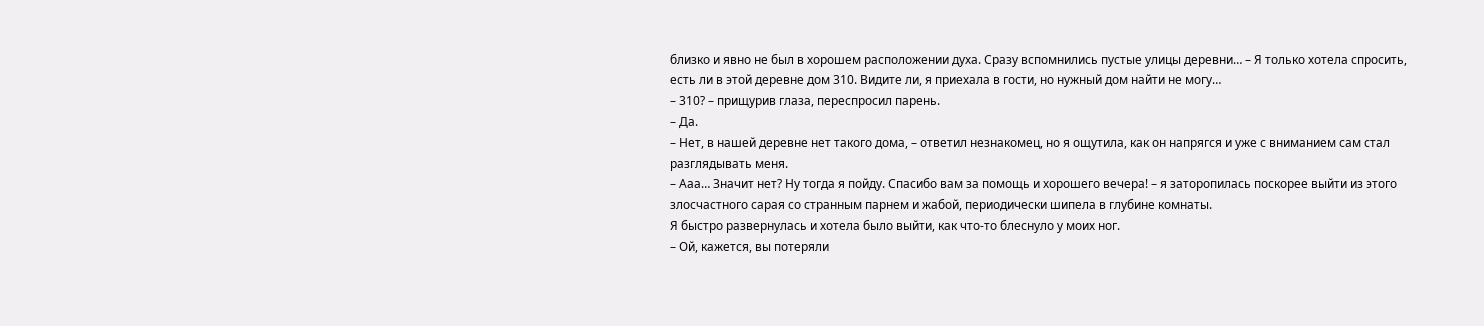близко и явно не был в хорошем расположении духа. Сразу вспомнились пустые улицы деревни… – Я только хотела спросить, есть ли в этой деревне дом 310. Видите ли, я приехала в гости, но нужный дом найти не могу…
– 310? – прищурив глаза, переспросил парень.
– Да.
– Нет, в нашей деревне нет такого дома, – ответил незнакомец, но я ощутила, как он напрягся и уже с вниманием сам стал разглядывать меня.
– Ааа… Значит нет? Ну тогда я пойду. Спасибо вам за помощь и хорошего вечера! – я заторопилась поскорее выйти из этого злосчастного сарая со странным парнем и жабой, периодически шипела в глубине комнаты.
Я быстро развернулась и хотела было выйти, как что-то блеснуло у моих ног.
– Ой, кажется, вы потеряли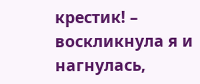крестик! – воскликнула я и нагнулась,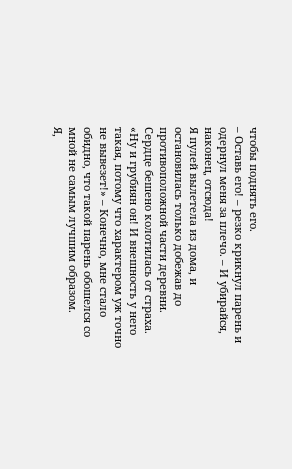чтобы поднять его.
– Оставь его! – резко крикнул парень и одернул меня за плечо. – И убирайся, наконец, отсюда!
Я пулей вылетела из дома, и остановилась только добежав до противоположной части деревни. Сердце бешено колотилась от страха. «Ну и грубиян он! И внешность у него такая, потому что характером уж точно не вывезет!» – Конечно, мне стало обидно, что такой парень обошелся со мной не самым лучшим образом.
Я,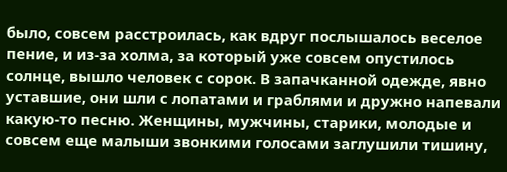было, совсем расстроилась, как вдруг послышалось веселое пение, и из-за холма, за который уже совсем опустилось солнце, вышло человек с сорок. В запачканной одежде, явно уставшие, они шли с лопатами и граблями и дружно напевали какую-то песню. Женщины, мужчины, старики, молодые и совсем еще малыши звонкими голосами заглушили тишину,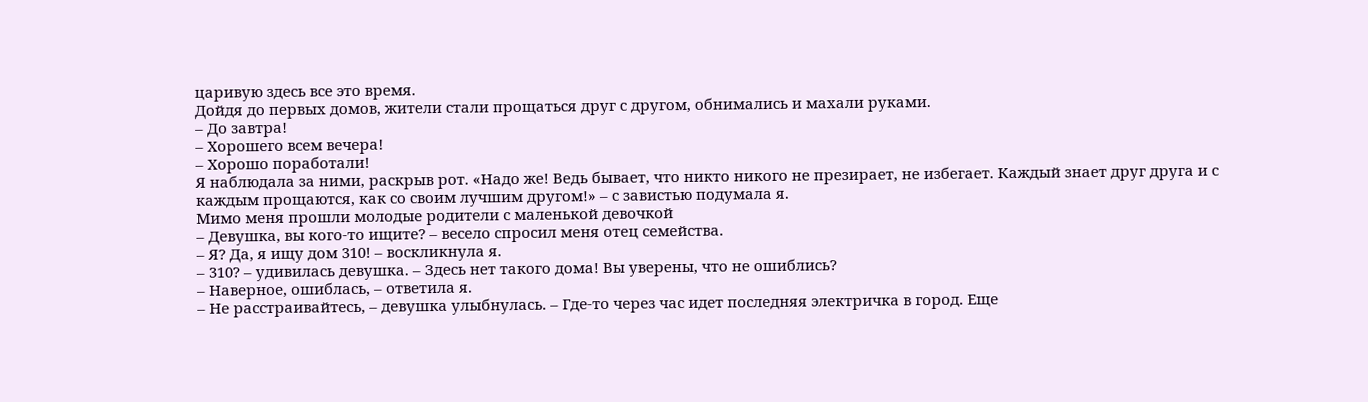царивую здесь все это время.
Дойдя до первых домов, жители стали прощаться друг с другом, обнимались и махали руками.
– До завтра!
– Хорошего всем вечера!
– Хорошо поработали!
Я наблюдала за ними, раскрыв рот. «Надо же! Ведь бывает, что никто никого не презирает, не избегает. Каждый знает друг друга и с каждым прощаются, как со своим лучшим другом!» – с завистью подумала я.
Мимо меня прошли молодые родители с маленькой девочкой
– Девушка, вы кого-то ищите? – весело спросил меня отец семейства.
– Я? Да, я ищу дом 310! – воскликнула я.
– 310? – удивилась девушка. – Здесь нет такого дома! Вы уверены, что не ошиблись?
– Наверное, ошиблась, – ответила я.
– Не расстраивайтесь, – девушка улыбнулась. – Где-то через час идет последняя электричка в город. Еще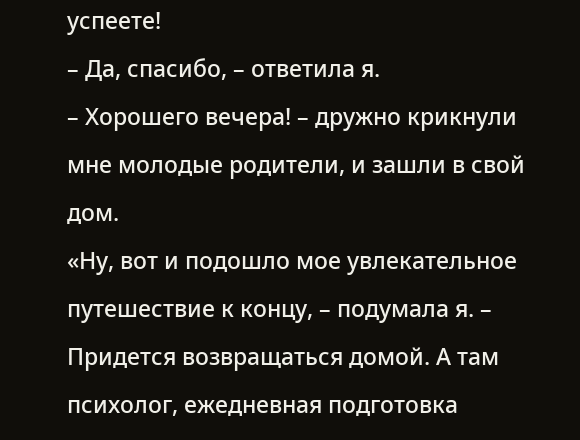успеете!
– Да, спасибо, – ответила я.
– Хорошего вечера! – дружно крикнули мне молодые родители, и зашли в свой дом.
«Ну, вот и подошло мое увлекательное путешествие к концу, – подумала я. – Придется возвращаться домой. А там психолог, ежедневная подготовка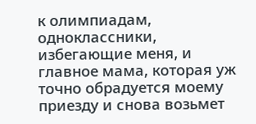к олимпиадам, одноклассники, избегающие меня, и главное мама, которая уж точно обрадуется моему приезду и снова возьмет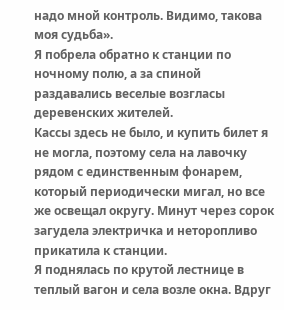надо мной контроль. Видимо, такова моя судьба».
Я побрела обратно к станции по ночному полю, а за спиной раздавались веселые возгласы деревенских жителей.
Кассы здесь не было, и купить билет я не могла, поэтому села на лавочку рядом с единственным фонарем, который периодически мигал, но все же освещал округу. Минут через сорок загудела электричка и неторопливо прикатила к станции.
Я поднялась по крутой лестнице в теплый вагон и села возле окна. Вдруг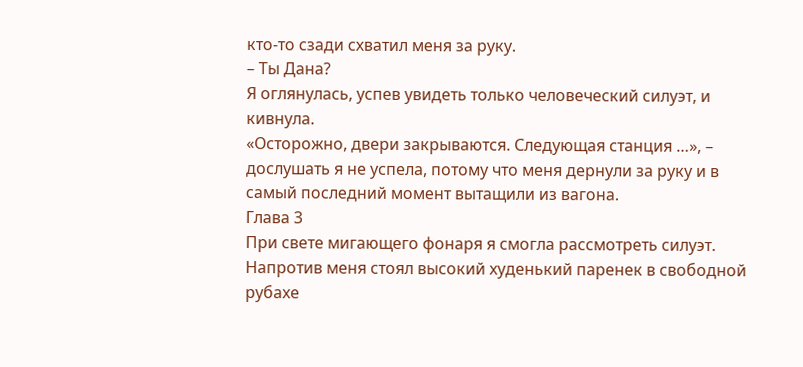кто-то сзади схватил меня за руку.
– Ты Дана?
Я оглянулась, успев увидеть только человеческий силуэт, и кивнула.
«Осторожно, двери закрываются. Следующая станция …», – дослушать я не успела, потому что меня дернули за руку и в самый последний момент вытащили из вагона.
Глава 3
При свете мигающего фонаря я смогла рассмотреть силуэт. Напротив меня стоял высокий худенький паренек в свободной рубахе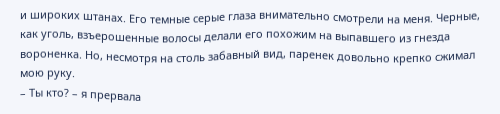и широких штанах. Его темные серые глаза внимательно смотрели на меня. Черные, как уголь, взъерошенные волосы делали его похожим на выпавшего из гнезда вороненка. Но, несмотря на столь забавный вид, паренек довольно крепко сжимал мою руку.
– Ты кто? – я прервала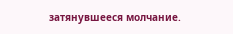затянувшееся молчание.